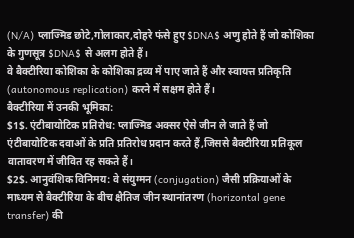(N/A) प्लाज्मिड छोटे,गोलाकार,दोहरे फंसे हुए $DNA$ अणु होते हैं जो कोशिका के गुणसूत्र $DNA$ से अलग होते हैं।
वे बैक्टीरिया कोशिका के कोशिका द्रव्य में पाए जाते हैं और स्वायत्त प्रतिकृति (autonomous replication) करने में सक्षम होते हैं।
बैक्टीरिया में उनकी भूमिका:
$1$. एंटीबायोटिक प्रतिरोध: प्लाज्मिड अक्सर ऐसे जीन ले जाते हैं जो एंटीबायोटिक दवाओं के प्रति प्रतिरोध प्रदान करते हैं,जिससे बैक्टीरिया प्रतिकूल वातावरण में जीवित रह सकते हैं।
$2$. आनुवंशिक विनिमय: वे संयुग्मन (conjugation) जैसी प्रक्रियाओं के माध्यम से बैक्टीरिया के बीच क्षैतिज जीन स्थानांतरण (horizontal gene transfer) की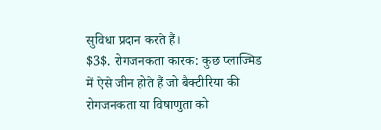सुविधा प्रदान करते हैं।
$3$. रोगजनकता कारक: कुछ प्लाज्मिड में ऐसे जीन होते हैं जो बैक्टीरिया की रोगजनकता या विषाणुता को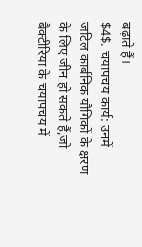बढ़ाते हैं।
$4$. चयापचय कार्य: उनमें जटिल कार्बनिक यौगिकों के क्षरण के लिए जीन हो सकते हैं,जो बैक्टीरिया के चयापचय में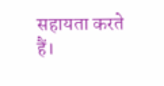सहायता करते हैं।